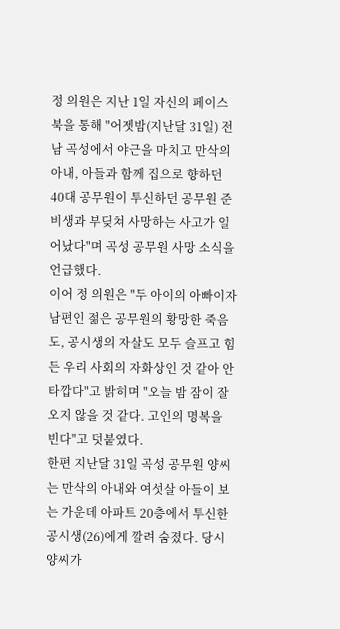정 의원은 지난 1일 자신의 페이스북을 통해 "어젯밤(지난달 31일) 전남 곡성에서 야근을 마치고 만삭의 아내, 아들과 함께 집으로 향하던 40대 공무원이 투신하던 공무원 준비생과 부딪쳐 사망하는 사고가 일어났다"며 곡성 공무원 사망 소식을 언급했다.
이어 정 의원은 "두 아이의 아빠이자 남편인 젊은 공무원의 황망한 죽음도, 공시생의 자살도 모두 슬프고 힘든 우리 사회의 자화상인 것 같아 안타깝다"고 밝히며 "오늘 밤 잠이 잘 오지 않을 것 같다. 고인의 명복을 빈다"고 덧붙였다.
한편 지난달 31일 곡성 공무원 양씨는 만삭의 아내와 여섯살 아들이 보는 가운데 아파트 20층에서 투신한 공시생(26)에게 깔려 숨졌다. 당시 양씨가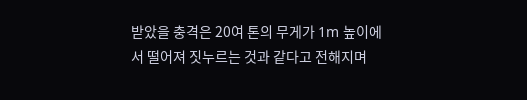받았을 충격은 20여 톤의 무게가 1m 높이에서 떨어져 짓누르는 것과 같다고 전해지며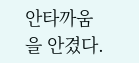안타까움을 안겼다.